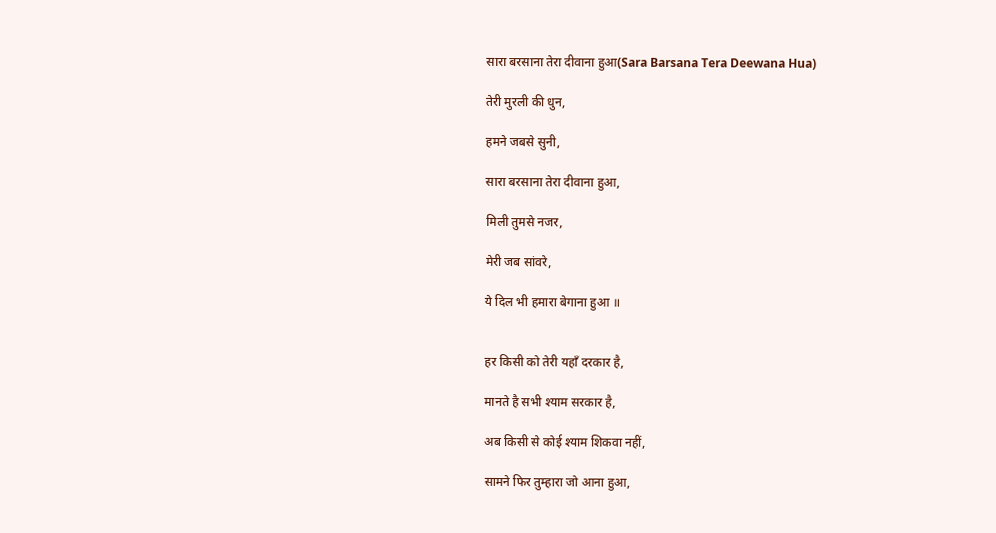सारा बरसाना तेरा दीवाना हुआ(Sara Barsana Tera Deewana Hua)

तेरी मुरली की धुन,

हमने जबसे सुनी,

सारा बरसाना तेरा दीवाना हुआ,

मिली तुमसे नजर,

मेरी जब सांवरे,

ये दिल भी हमारा बेगाना हुआ ॥


हर किसी को तेरी यहाँ दरकार है,

मानते है सभी श्याम सरकार है,

अब किसी से कोई श्याम शिकवा नहीं,

सामने फिर तुम्हारा जो आना हुआ,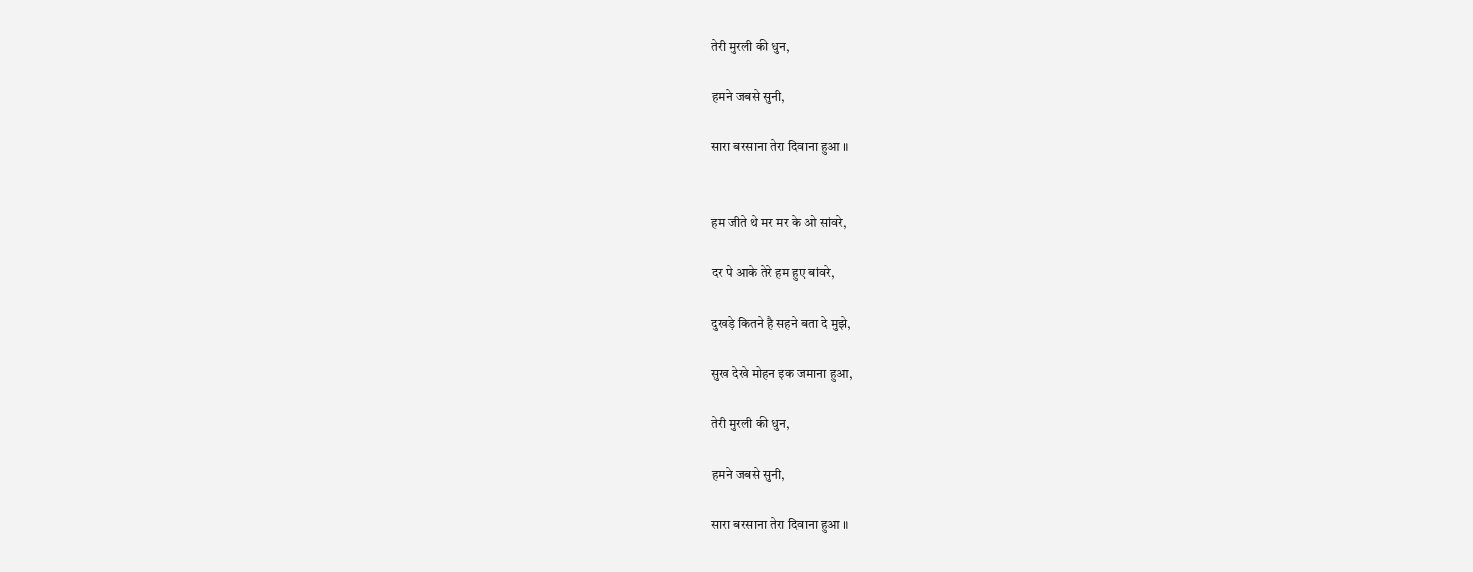तेरी मुरली की धुन,

हमने जबसे सुनी,

सारा बरसाना तेरा दिवाना हुआ ॥


हम जीते थे मर मर के ओ सांवरे,

दर पे आके तेरे हम हुए बांवरे,

दुखड़े कितने है सहने बता दे मुझे,

सुख देखे मोहन इक जमाना हुआ,

तेरी मुरली की धुन,

हमने जबसे सुनी,

सारा बरसाना तेरा दिवाना हुआ ॥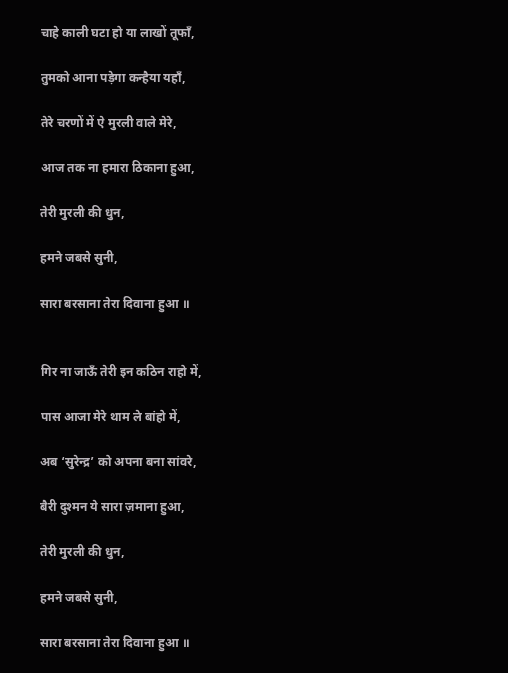चाहे काली घटा हो या लाखों तूफाँ,

तुमको आना पड़ेगा कन्हैया यहाँ,

तेरे चरणों में ऐ मुरली वाले मेरे,

आज तक ना हमारा ठिकाना हुआ,

तेरी मुरली की धुन,

हमने जबसे सुनी,

सारा बरसाना तेरा दिवाना हुआ ॥


गिर ना जाऊँ तेरी इन कठिन राहो में,

पास आजा मेरे थाम ले बांहो में,

अब ‘सुरेन्द्र’ को अपना बना सांवरे,

बैरी दुश्मन ये सारा ज़माना हुआ,

तेरी मुरली की धुन,

हमने जबसे सुनी,

सारा बरसाना तेरा दिवाना हुआ ॥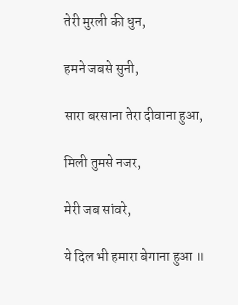तेरी मुरली की धुन,

हमने जबसे सुनी,

सारा बरसाना तेरा दीवाना हुआ,

मिली तुमसे नजर,

मेरी जब सांवरे,

ये दिल भी हमारा बेगाना हुआ ॥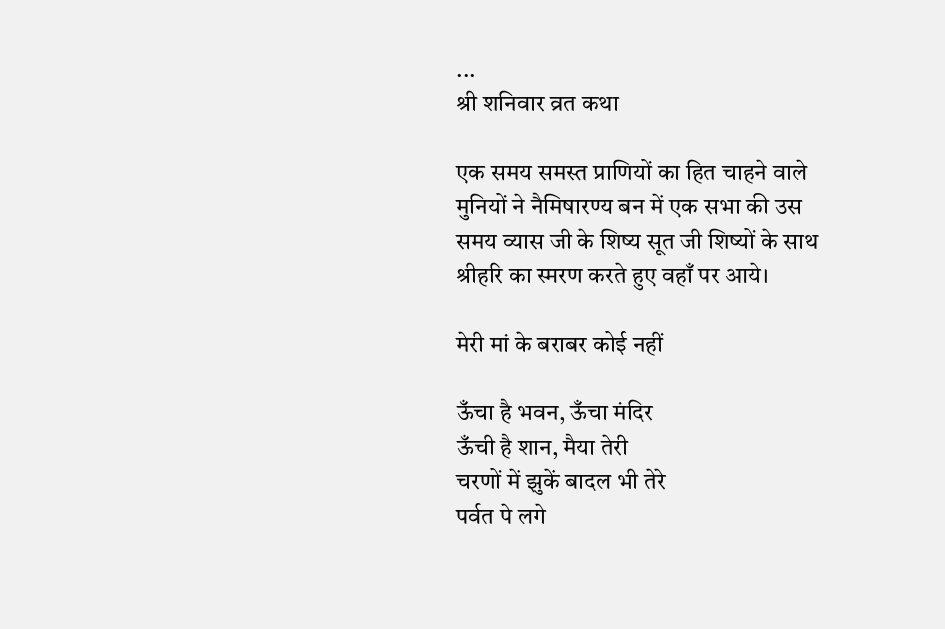...
श्री शनिवार व्रत कथा

एक समय समस्त प्राणियों का हित चाहने वाले मुनियों ने नैमिषारण्य बन में एक सभा की उस समय व्यास जी के शिष्य सूत जी शिष्यों के साथ श्रीहरि का स्मरण करते हुए वहाँ पर आये।

मेरी मां के बराबर कोई नहीं

ऊँचा है भवन, ऊँचा मंदिर
ऊँची है शान, मैया तेरी
चरणों में झुकें बादल भी तेरे
पर्वत पे लगे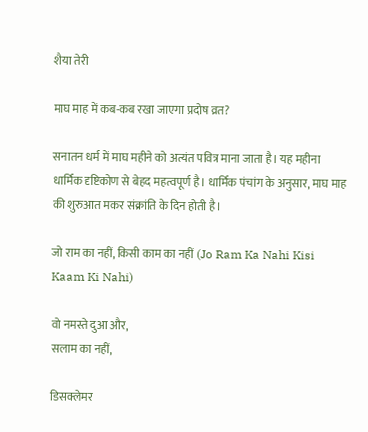शैया तेरी

माघ माह में कब-कब रखा जाएगा प्रदोष व्रत?

सनातन धर्म में माघ महीने को अत्यंत पवित्र माना जाता है। यह महीना धार्मिक दृष्टिकोण से बेहद महत्वपूर्ण है। धार्मिक पंचांग के अनुसार, माघ माह की शुरुआत मकर संक्रांति के दिन होती है।

जो राम का नहीं, किसी काम का नहीं (Jo Ram Ka Nahi Kisi Kaam Ki Nahi)

वो नमस्ते दुआ और,
सलाम का नहीं,

डिसक्लेमर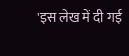'इस लेख में दी गई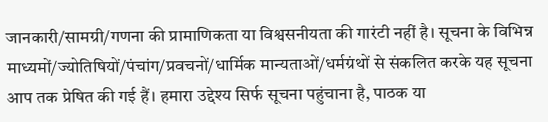जानकारी/सामग्री/गणना की प्रामाणिकता या विश्वसनीयता की गारंटी नहीं है। सूचना के विभिन्न माध्यमों/ज्योतिषियों/पंचांग/प्रवचनों/धार्मिक मान्यताओं/धर्मग्रंथों से संकलित करके यह सूचना आप तक प्रेषित की गई हैं। हमारा उद्देश्य सिर्फ सूचना पहुंचाना है, पाठक या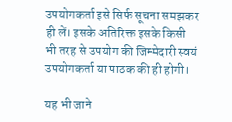उपयोगकर्ता इसे सिर्फ सूचना समझकर ही लें। इसके अतिरिक्त इसके किसी भी तरह से उपयोग की जिम्मेदारी स्वयं उपयोगकर्ता या पाठक की ही होगी।

यह भी जाने